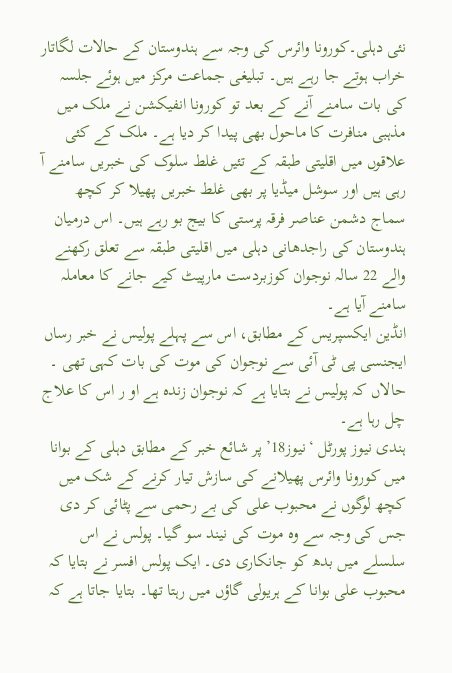نئی دہلی۔کورونا وائرس کی وجہ سے ہندوستان کے حالات لگاتار خراب ہوتے جا رہے ہیں۔ تبلیغی جماعت مرکز میں ہوئے جلسہ کی بات سامنے آنے کے بعد تو کورونا انفیکشن نے ملک میں مذہبی منافرت کا ماحول بھی پیدا کر دیا ہے۔ ملک کے کئی علاقوں میں اقلیتی طبقہ کے تئیں غلط سلوک کی خبریں سامنے آ رہی ہیں اور سوشل میڈیا پر بھی غلط خبریں پھیلا کر کچھ سماج دشمن عناصر فرقہ پرستی کا بیج بو رہے ہیں۔ اس درمیان ہندوستان کی راجدھانی دہلی میں اقلیتی طبقہ سے تعلق رکھنے والے 22 سالہ نوجوان کوزبردست مارپیٹ کیے جانے کا معاملہ سامنے آیا ہے۔
انڈین ایکسپریس کے مطابق، اس سے پہلے پولیس نے خبر رساں ایجنسی پی ٹی آئی سے نوجوان کی موت کی بات کہی تھی ۔ حالاں کہ پولیس نے بتایا ہے کہ نوجوان زندہ ہے او ر اس کا علاج چل رہا ہے۔
ہندی نیوز پورٹل ‘نیوز18’ پر شائع خبر کے مطابق دہلی کے بوانا میں کورونا وائرس پھیلانے کی سازش تیار کرنے کے شک میں کچھ لوگوں نے محبوب علی کی بے رحمی سے پٹائی کر دی جس کی وجہ سے وہ موت کی نیند سو گیا۔ پولس نے اس سلسلے میں بدھ کو جانکاری دی۔ ایک پولس افسر نے بتایا کہ محبوب علی بوانا کے ہریولی گاؤں میں رہتا تھا۔ بتایا جاتا ہے کہ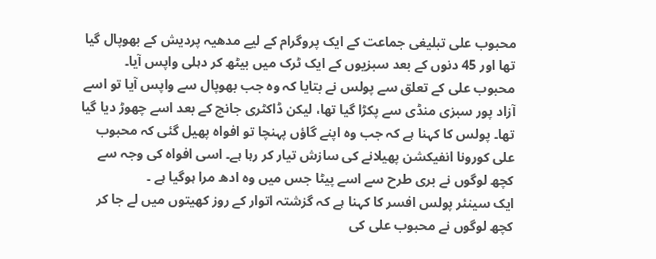محبوب علی تبلیغی جماعت کے ایک پروگرام کے لیے مدھیہ پردیش کے بھوپال گیا تھا اور 45 دنوں کے بعد سبزیوں کے ایک ٹرک میں بیٹھ کر دہلی واپس آیا۔
محبوب علی کے تعلق سے پولس نے بتایا کہ وہ جب بھوپال سے واپس آیا تو اسے آزاد پور سبزی منڈی سے پکڑا گیا تھا، لیکن ڈاکٹری جانچ کے بعد اسے چھوڑ دیا گیا تھا۔ پولس کا کہنا ہے کہ جب وہ اپنے گاؤں پہنچا تو افواہ پھیل گئی کہ محبوب علی کورونا انفیکشن پھیلانے کی سازش تیار کر رہا ہے۔ اسی افواہ کی وجہ سے کچھ لوگوں نے بری طرح سے اسے پیٹا جس میں وہ ادھ مرا ہوگیا ہے ۔
ایک سینئر پولس افسر کا کہنا ہے کہ گزشتہ اتوار کے روز کھیتوں میں لے جا کر کچھ لوگوں نے محبوب علی کی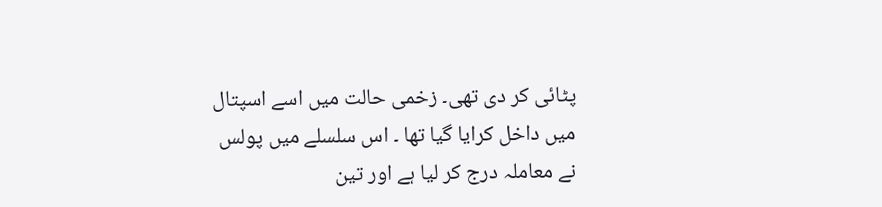پٹائی کر دی تھی۔ زخمی حالت میں اسے اسپتال میں داخل کرایا گیا تھا ۔ اس سلسلے میں پولس نے معاملہ درج کر لیا ہے اور تین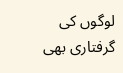لوگوں کی گرفتاری بھی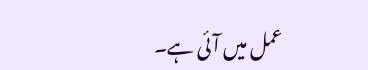عمل میں آئی ہے۔